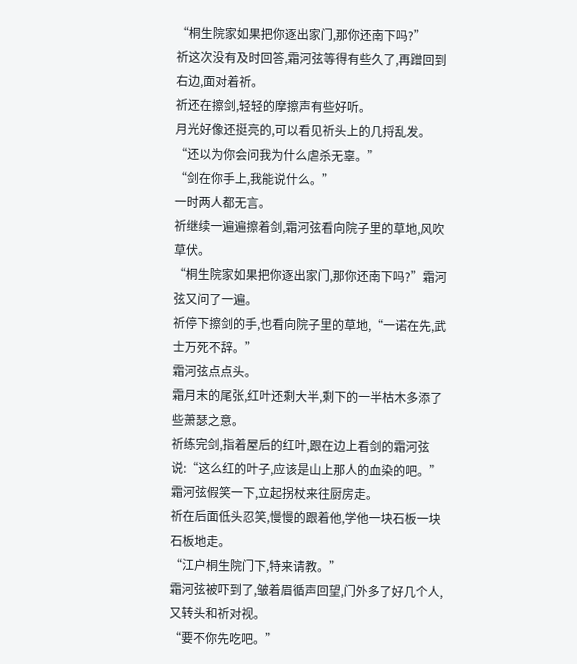“桐生院家如果把你逐出家门,那你还南下吗?”
祈这次没有及时回答,霜河弦等得有些久了,再蹭回到右边,面对着祈。
祈还在擦剑,轻轻的摩擦声有些好听。
月光好像还挺亮的,可以看见祈头上的几捋乱发。
“还以为你会问我为什么虐杀无辜。”
“剑在你手上,我能说什么。”
一时两人都无言。
祈继续一遍遍擦着剑,霜河弦看向院子里的草地,风吹草伏。
“桐生院家如果把你逐出家门,那你还南下吗?”霜河弦又问了一遍。
祈停下擦剑的手,也看向院子里的草地,“一诺在先,武士万死不辞。”
霜河弦点点头。
霜月末的尾张,红叶还剩大半,剩下的一半枯木多添了些萧瑟之意。
祈练完剑,指着屋后的红叶,跟在边上看剑的霜河弦说:“这么红的叶子,应该是山上那人的血染的吧。”
霜河弦假笑一下,立起拐杖来往厨房走。
祈在后面低头忍笑,慢慢的跟着他,学他一块石板一块石板地走。
“江户桐生院门下,特来请教。”
霜河弦被吓到了,皱着眉循声回望,门外多了好几个人,又转头和祈对视。
“要不你先吃吧。”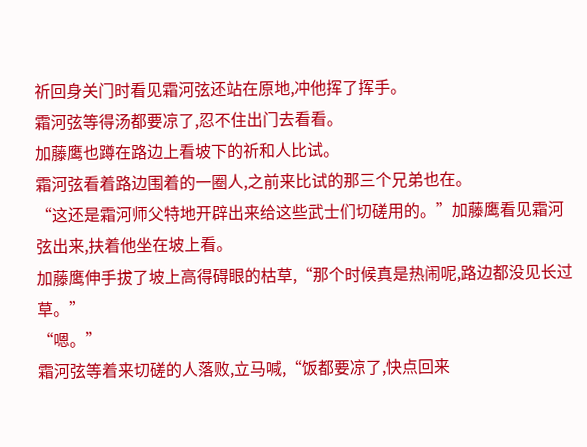祈回身关门时看见霜河弦还站在原地,冲他挥了挥手。
霜河弦等得汤都要凉了,忍不住出门去看看。
加藤鹰也蹲在路边上看坡下的祈和人比试。
霜河弦看着路边围着的一圈人,之前来比试的那三个兄弟也在。
“这还是霜河师父特地开辟出来给这些武士们切磋用的。”加藤鹰看见霜河弦出来,扶着他坐在坡上看。
加藤鹰伸手拔了坡上高得碍眼的枯草,“那个时候真是热闹呢,路边都没见长过草。”
“嗯。”
霜河弦等着来切磋的人落败,立马喊,“饭都要凉了,快点回来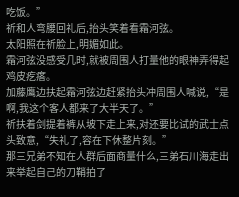吃饭。”
祈和人弯腰回礼后,抬头笑着看霜河弦。
太阳照在祈脸上,明媚如此。
霜河弦没感受几时,就被周围人打量他的眼神弄得起鸡皮疙瘩。
加藤鹰边扶起霜河弦边赶紧抬头冲周围人喊说,“是啊,我这个客人都来了大半天了。”
祈扶着剑提着裤从坡下走上来,对还要比试的武士点头致意,“失礼了,容在下休整片刻。”
那三兄弟不知在人群后面商量什么,三弟石川海走出来举起自己的刀鞘拍了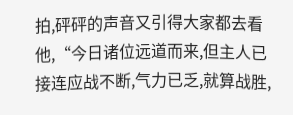拍,砰砰的声音又引得大家都去看他,“今日诸位远道而来,但主人已接连应战不断,气力已乏,就算战胜,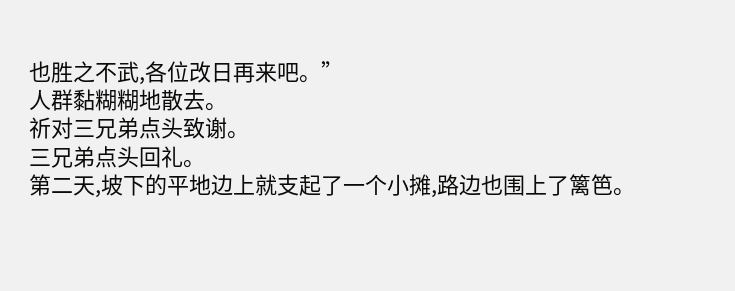也胜之不武,各位改日再来吧。”
人群黏糊糊地散去。
祈对三兄弟点头致谢。
三兄弟点头回礼。
第二天,坡下的平地边上就支起了一个小摊,路边也围上了篱笆。